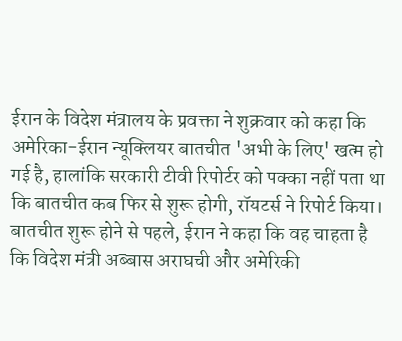ईरान के विदेश मंत्रालय के प्रवक्ता ने शुक्रवार को कहा कि अमेरिका-ईरान न्यूक्लियर बातचीत 'अभी के लिए' खत्म हो गई है, हालांकि सरकारी टीवी रिपोर्टर को पक्का नहीं पता था कि बातचीत कब फिर से शुरू होगी, रॉयटर्स ने रिपोर्ट किया। बातचीत शुरू होने से पहले, ईरान ने कहा कि वह चाहता है कि विदेश मंत्री अब्बास अराघची और अमेरिकी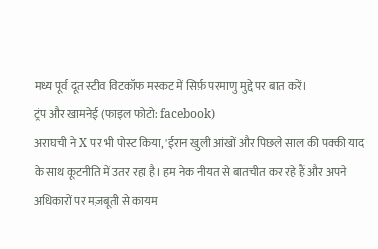मध्य पूर्व दूत स्टीव विटकॉफ मस्कट में सिर्फ़ परमाणु मुद्दे पर बात करें।
ट्रंप और खामनेई (फाइल फोटो: facebook)
अराघची ने X पर भी पोस्ट किया, 'ईरान खुली आंखों और पिछले साल की पक्की याद के साथ कूटनीति में उतर रहा है। हम नेक नीयत से बातचीत कर रहे हैं और अपने अधिकारों पर मज़बूती से कायम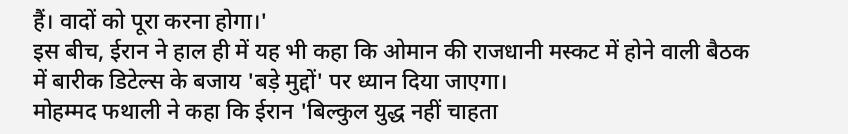हैं। वादों को पूरा करना होगा।'
इस बीच, ईरान ने हाल ही में यह भी कहा कि ओमान की राजधानी मस्कट में होने वाली बैठक में बारीक डिटेल्स के बजाय 'बड़े मुद्दों' पर ध्यान दिया जाएगा।
मोहम्मद फथाली ने कहा कि ईरान 'बिल्कुल युद्ध नहीं चाहता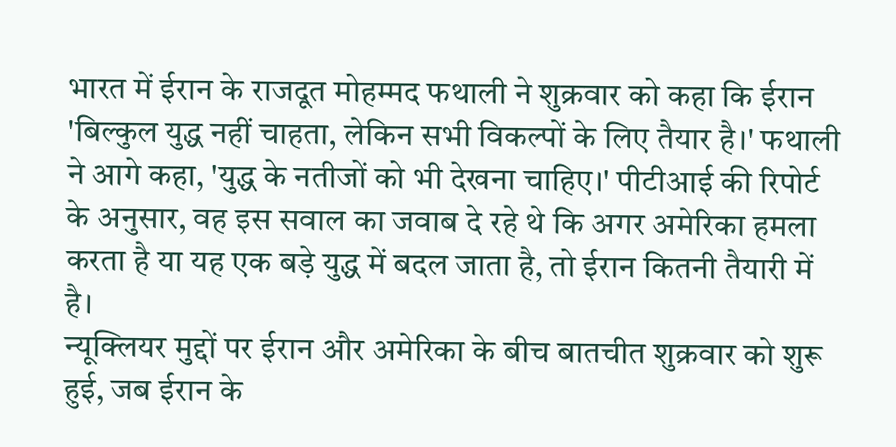भारत में ईरान के राजदूत मोहम्मद फथाली ने शुक्रवार को कहा कि ईरान 'बिल्कुल युद्ध नहीं चाहता, लेकिन सभी विकल्पों के लिए तैयार है।' फथाली ने आगे कहा, 'युद्ध के नतीजों को भी देखना चाहिए।' पीटीआई की रिपोर्ट के अनुसार, वह इस सवाल का जवाब दे रहे थे कि अगर अमेरिका हमला करता है या यह एक बड़े युद्ध में बदल जाता है, तो ईरान कितनी तैयारी में है।
न्यूक्लियर मुद्दों पर ईरान और अमेरिका के बीच बातचीत शुक्रवार को शुरू हुई, जब ईरान के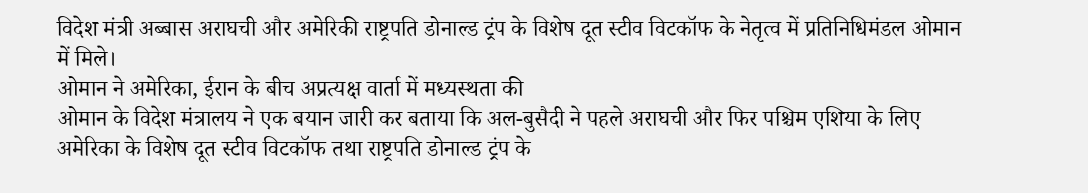विदेश मंत्री अब्बास अराघची और अमेरिकी राष्ट्रपति डोनाल्ड ट्रंप के विशेष दूत स्टीव विटकॉफ के नेतृत्व में प्रतिनिधिमंडल ओमान में मिले।
ओमान ने अमेरिका, ईरान के बीच अप्रत्यक्ष वार्ता में मध्यस्थता की
ओमान के विदेश मंत्रालय ने एक बयान जारी कर बताया कि अल-बुसैदी ने पहले अराघची और फिर पश्चिम एशिया के लिए अमेरिका के विशेष दूत स्टीव विटकॉफ तथा राष्ट्रपति डोनाल्ड ट्रंप के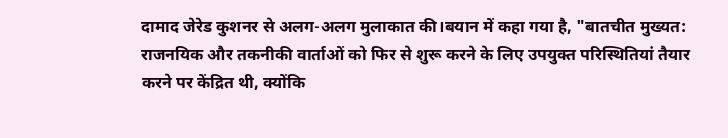दामाद जेरेड कुशनर से अलग-अलग मुलाकात की।बयान में कहा गया है, "बातचीत मुख्यत: राजनयिक और तकनीकी वार्ताओं को फिर से शुरू करने के लिए उपयुक्त परिस्थितियां तैयार करने पर केंद्रित थी, क्योंकि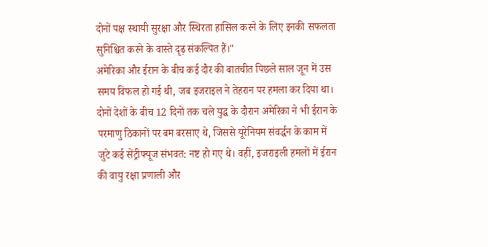दोनों पक्ष स्थायी सुरक्षा और स्थिरता हासिल करने के लिए इनकी सफलता सुनिश्चित करने के वास्ते दृढ़ संकल्पित हैं।"
अमेरिका और ईरान के बीच कई दौर की बातचीत पिछले साल जून में उस समय विफल हो गई थी, जब इजराइल ने तेहरान पर हमला कर दिया था। दोनों देशों के बीच 12 दिनों तक चले युद्ध के दौरान अमेरिका ने भी ईरान के परमाणु ठिकानों पर बम बरसाए थे, जिससे यूरेनियम संवर्द्धन के काम में जुटे कई सेंट्रीफ्यूज संभवत: नष्ट हो गए थे। वहीं, इजराइली हमलों में ईरान की वायु रक्षा प्रणाली और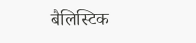बैलिस्टिक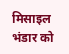मिसाइल भंडार को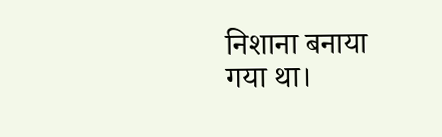निशाना बनाया गया था।